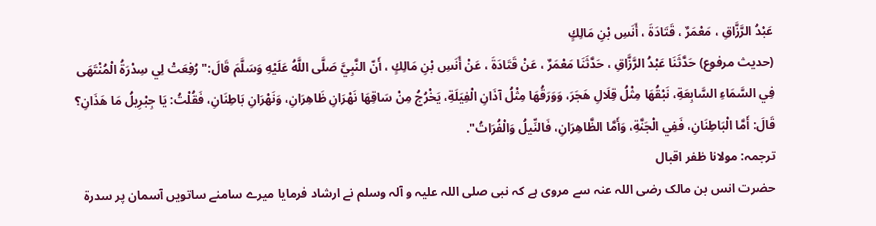عَبْدُ الرَّزَّاقِ ، مَعْمَرٌ ، قَتَادَةَ ، أَنَسِ بْنِ مَالِكٍ
(حديث مرفوع) حَدَّثَنَا عَبْدُ الرَّزَّاقِ ، حَدَّثَنَا مَعْمَرٌ ، عَنْ قَتَادَةَ ، عَنْ أَنَسِ بْنِ مَالِكٍ ، أَنّ النَّبِيَّ صَلَّى اللَّهُ عَلَيْهِ وَسَلَّمَ قَالَ:" رُفِعَتْ لِي سِدْرَةُ الْمُنْتَهَى فِي السَّمَاءِ السَّابِعَةِ، نَبْقُهَا مِثْلُ قِلَالِ هَجَرَ، وَوَرَقُهَا مِثْلُ آذَانِ الْفِيَلَةِ، يَخْرُجُ مِنْ سَاقِهَا نَهْرَانِ ظَاهِرَانِ، وَنَهْرَانِ بَاطِنَانِ، فَقُلْتُ: يَا جِبْرِيلُ مَا هَذَانِ؟ قَالَ: أَمَّا الْبَاطِنَانِ، فَفِي الْجَنَّةِ، وَأَمَّا الظَّاهِرَانِ، فَالنِّيلُ وَالْفُرَاتُ".
ترجمہ: مولانا ظفر اقبال
حضرت انس بن مالک رضی اللہ عنہ سے مروی ہے کہ نبی صلی اللہ علیہ و آلہ وسلم نے ارشاد فرمایا میرے سامنے ساتویں آسمان پر سدرۃ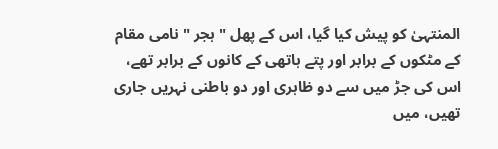المنتہیٰ کو پیش کیا گیا، اس کے پھل " ہجر " نامی مقام کے مٹکوں کے برابر اور پتے ہاتھی کے کانوں کے برابر تھے، اس کی جڑ میں سے دو ظاہری اور دو باطنی نہریں جاری تھیں، میں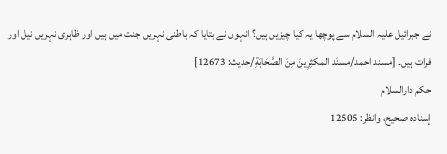نے جبرائیل علیہ السلام سے پوچھا یہ کیا چیزیں ہیں؟ انہوں نے بتایا کہ باطنی نہریں جنت میں ہیں اور ظاہری نہریں نیل اور فرات ہیں۔ [مسند احمد/مسنَد المكثِرِینَ مِنَ الصَّحَابَةِ/حدیث: 12673]
حکم دارالسلام
إسناده صحيح، وانظر: 12505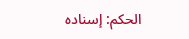الحكم: إسناده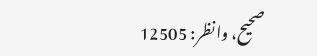صحيح، وانظر: 12505